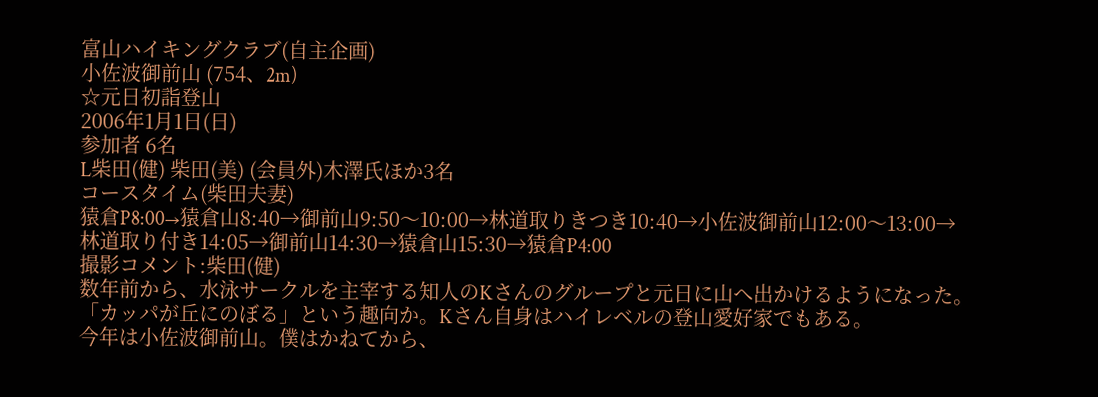富山ハイキングクラブ(自主企画)
小佐波御前山 (754、2m)
☆元日初詣登山
2006年1月1日(日)
参加者 6名
L柴田(健) 柴田(美) (会員外)木澤氏ほか3名
コースタイム(柴田夫妻)
猿倉P8:00→猿倉山8:40→御前山9:50〜10:00→林道取りきつき10:40→小佐波御前山12:00〜13:00→
林道取り付き14:05→御前山14:30→猿倉山15:30→猿倉P4:00
撮影コメント:柴田(健)
数年前から、水泳サークルを主宰する知人のKさんのグループと元日に山へ出かけるようになった。
「カッパが丘にのぼる」という趣向か。Kさん自身はハイレベルの登山愛好家でもある。
今年は小佐波御前山。僕はかねてから、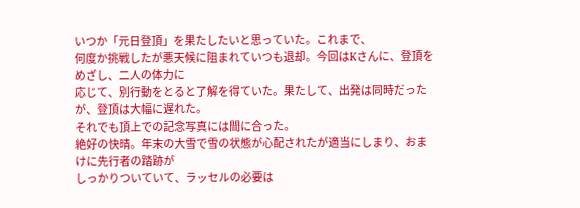いつか「元日登頂」を果たしたいと思っていた。これまで、
何度か挑戦したが悪天候に阻まれていつも退却。今回はKさんに、登頂をめざし、二人の体力に
応じて、別行動をとると了解を得ていた。果たして、出発は同時だったが、登頂は大幅に遅れた。
それでも頂上での記念写真には間に合った。
絶好の快晴。年末の大雪で雪の状態が心配されたが適当にしまり、おまけに先行者の踏跡が
しっかりついていて、ラッセルの必要は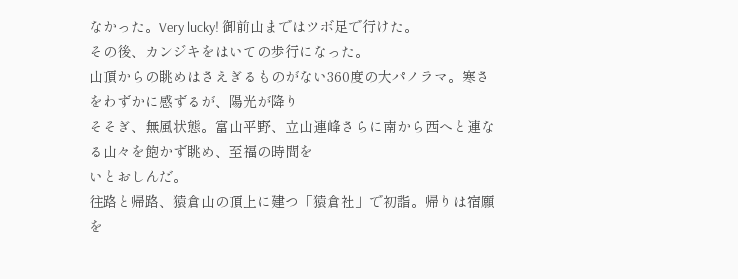なかった。Very lucky! 御前山まではツボ足で行けた。
その後、カンジキをはいての歩行になった。
山頂からの眺めはさえぎるものがない360度の大パノラマ。寒さをわずかに感ずるが、陽光が降り
そそぎ、無風状態。富山平野、立山連峰さらに南から西へと連なる山々を飽かず眺め、至福の時間を
いとおしんだ。
往路と帰路、猿倉山の頂上に建つ「猿倉社」で初詣。帰りは宿願を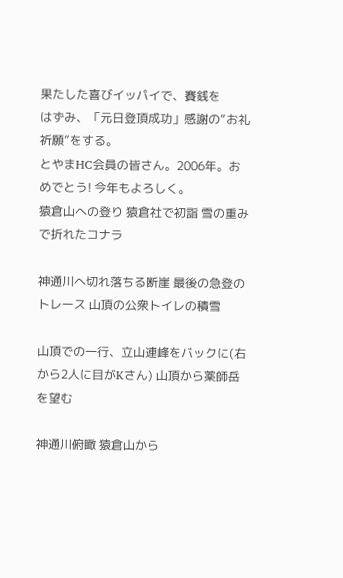果たした喜びイッパイで、賽銭を
はずみ、「元日登頂成功」感謝の“お礼祈願”をする。
とやまHC会員の皆さん。2006年。おめでとう! 今年もよろしく。
猿倉山への登り 猿倉社で初詣 雪の重みで折れたコナラ

神通川へ切れ落ちる断崖 最後の急登のトレース 山頂の公衆トイレの積雪

山頂での一行、立山連峰をバックに(右から2人に目がKさん) 山頂から薬師岳を望む

神通川俯瞰 猿倉山から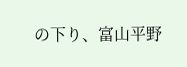の下り、富山平野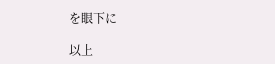を眼下に

以上